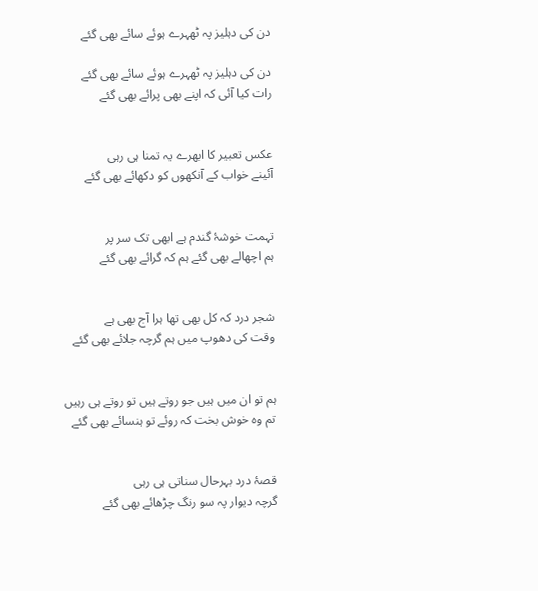دن کی دہلیز پہ ٹھہرے ہوئے سائے بھی گئے

دن کی دہلیز پہ ٹھہرے ہوئے سائے بھی گئے
رات کیا آئی کہ اپنے بھی پرائے بھی گئے


عکس تعبیر کا ابھرے یہ تمنا ہی رہی
آئینے خواب کے آنکھوں کو دکھائے بھی گئے


تہمت خوشۂ گندم ہے ابھی تک سر پر
ہم اچھالے بھی گئے ہم کہ گرائے بھی گئے


شجر درد کہ کل بھی تھا ہرا آج بھی ہے
وقت کی دھوپ میں ہم گرچہ جلائے بھی گئے


ہم تو ان میں ہیں جو روتے ہیں تو روتے ہی رہیں
تم وہ خوش بخت کہ روئے تو ہنسائے بھی گئے


قصۂ درد بہرحال سناتی ہی رہی
گرچہ دیوار پہ سو رنگ چڑھائے بھی گئے